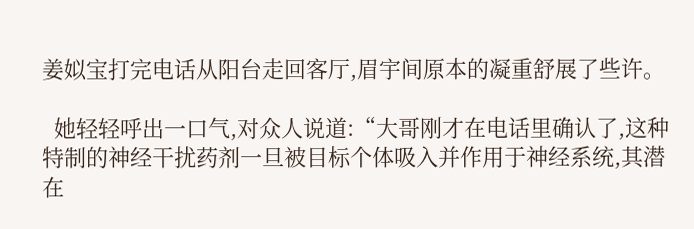姜姒宝打完电话从阳台走回客厅,眉宇间原本的凝重舒展了些许。

  她轻轻呼出一口气,对众人说道:“大哥刚才在电话里确认了,这种特制的神经干扰药剂一旦被目标个体吸入并作用于神经系统,其潜在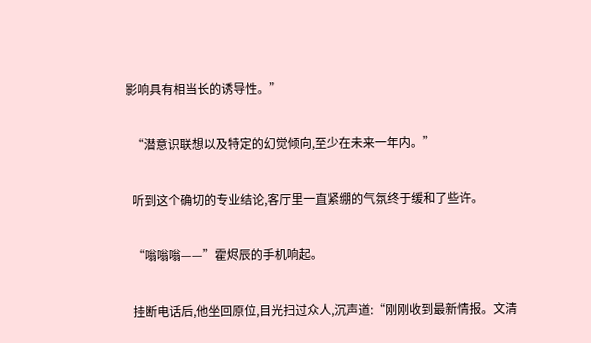影响具有相当长的诱导性。”

  “潜意识联想以及特定的幻觉倾向,至少在未来一年内。”

  听到这个确切的专业结论,客厅里一直紧绷的气氛终于缓和了些许。

  “嗡嗡嗡——”霍烬辰的手机响起。

  挂断电话后,他坐回原位,目光扫过众人,沉声道:“刚刚收到最新情报。文清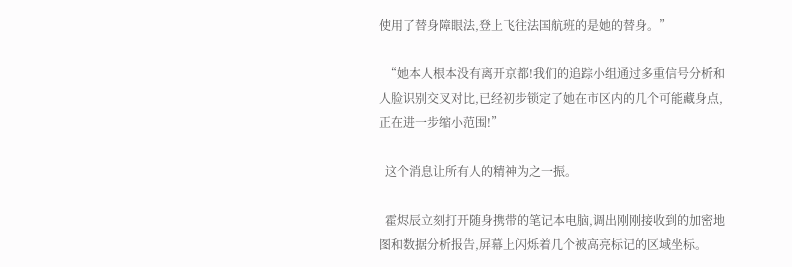使用了替身障眼法,登上飞往法国航班的是她的替身。”

  “她本人根本没有离开京都!我们的追踪小组通过多重信号分析和人脸识别交叉对比,已经初步锁定了她在市区内的几个可能藏身点,正在进一步缩小范围!”

  这个消息让所有人的精神为之一振。

  霍烬辰立刻打开随身携带的笔记本电脑,调出刚刚接收到的加密地图和数据分析报告,屏幕上闪烁着几个被高亮标记的区域坐标。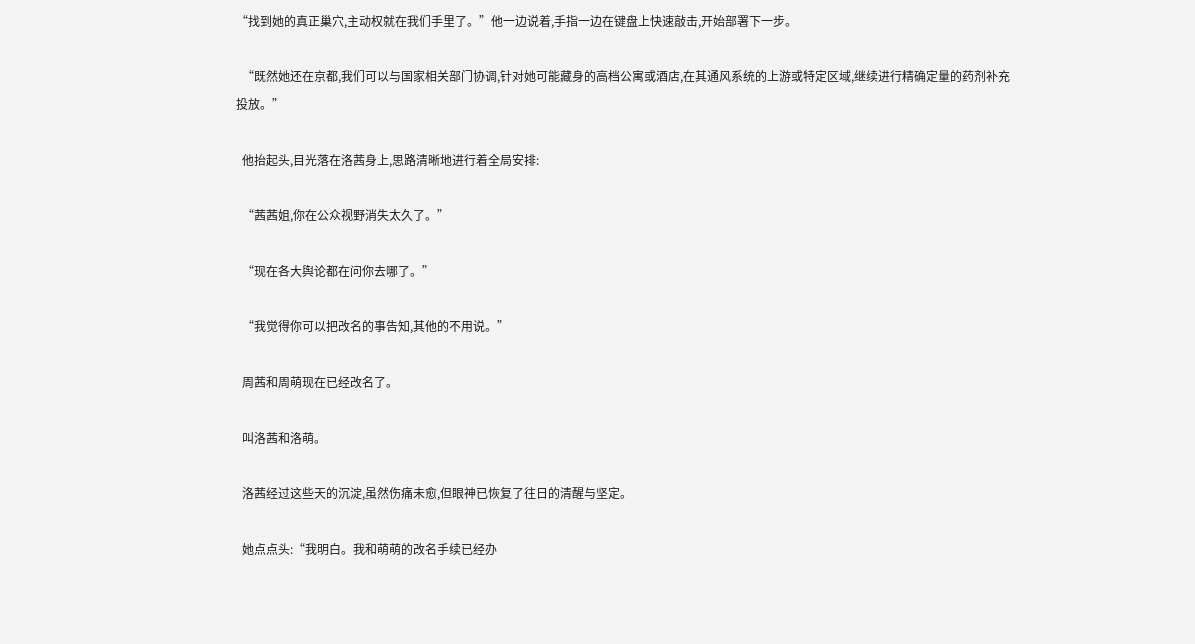“找到她的真正巢穴,主动权就在我们手里了。”他一边说着,手指一边在键盘上快速敲击,开始部署下一步。

  “既然她还在京都,我们可以与国家相关部门协调,针对她可能藏身的高档公寓或酒店,在其通风系统的上游或特定区域,继续进行精确定量的药剂补充投放。”

  他抬起头,目光落在洛茜身上,思路清晰地进行着全局安排:

  “茜茜姐,你在公众视野消失太久了。”

  “现在各大舆论都在问你去哪了。”

  “我觉得你可以把改名的事告知,其他的不用说。”

  周茜和周萌现在已经改名了。

  叫洛茜和洛萌。

  洛茜经过这些天的沉淀,虽然伤痛未愈,但眼神已恢复了往日的清醒与坚定。

  她点点头:“我明白。我和萌萌的改名手续已经办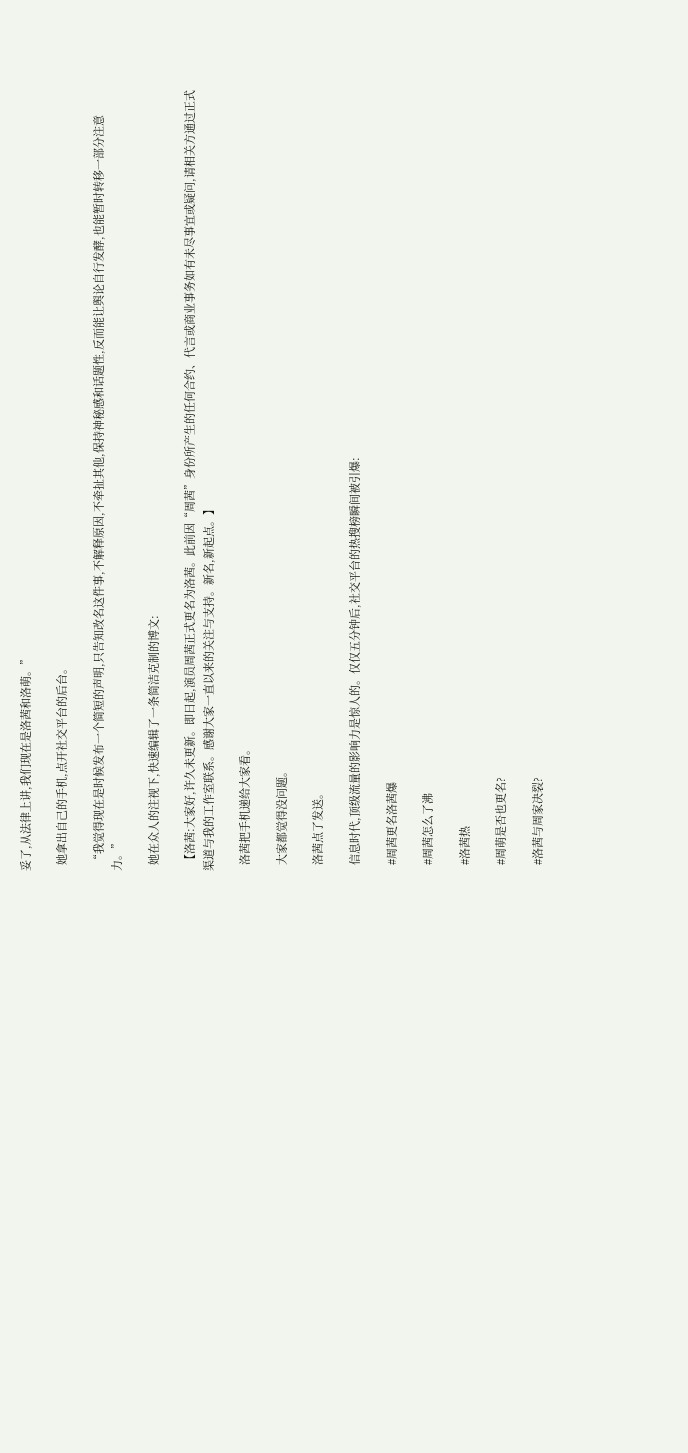妥了,从法律上讲,我们现在是洛茜和洛萌。”

  她拿出自己的手机,点开社交平台的后台。

  “我觉得现在是时候发布一个简短的声明,只告知改名这件事,不解释原因,不牵扯其他,保持神秘感和话题性,反而能让舆论自行发酵,也能暂时转移一部分注意力。”

  她在众人的注视下,快速编辑了一条简洁克制的博文:

  【洛茜:大家好,许久未更新。即日起,演员周茜正式更名为洛茜。此前因“周茜”身份所产生的任何合约、代言或商业事务如有未尽事宜或疑问,请相关方通过正式渠道与我的工作室联系。感谢大家一直以来的关注与支持。新名,新起点。】

  洛茜把手机递给大家看。

  大家都觉得没问题。

  洛茜点了发送。

  信息时代,顶级流量的影响力是惊人的。仅仅五分钟后,社交平台的热搜榜瞬间被引爆:

  #周茜更名洛茜爆

  #周茜怎么了沸

  #洛茜热

  #周萌是否也更名?

  #洛茜与周家决裂?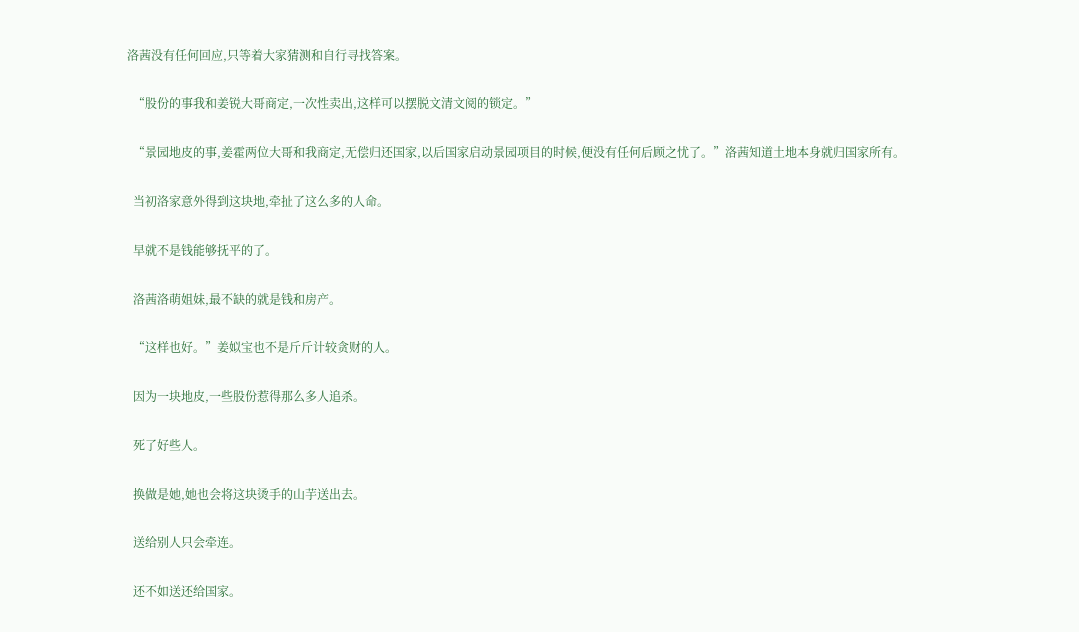洛茜没有任何回应,只等着大家猜测和自行寻找答案。

  “股份的事我和姜锐大哥商定,一次性卖出,这样可以摆脱文清文阅的锁定。”

  “景园地皮的事,姜霍两位大哥和我商定,无偿归还国家,以后国家启动景园项目的时候,便没有任何后顾之忧了。”洛茜知道土地本身就归国家所有。

  当初洛家意外得到这块地,牵扯了这么多的人命。

  早就不是钱能够抚平的了。

  洛茜洛萌姐妹,最不缺的就是钱和房产。

  “这样也好。”姜姒宝也不是斤斤计较贪财的人。

  因为一块地皮,一些股份惹得那么多人追杀。

  死了好些人。

  换做是她,她也会将这块烫手的山芋送出去。

  送给别人只会牵连。

  还不如送还给国家。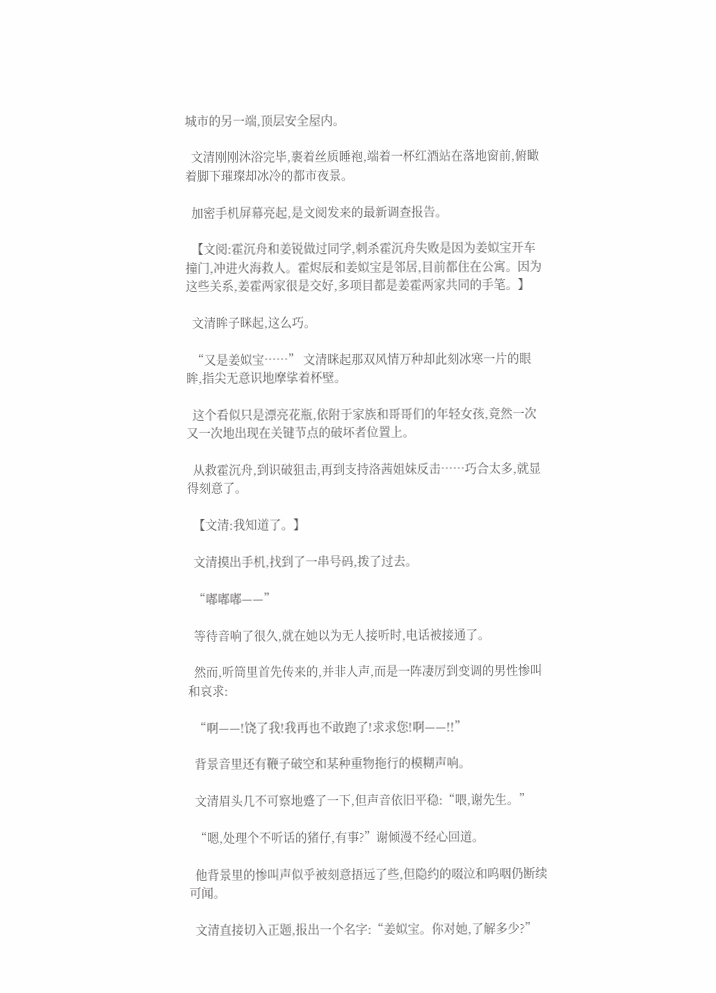城市的另一端,顶层安全屋内。

  文清刚刚沐浴完毕,裹着丝质睡袍,端着一杯红酒站在落地窗前,俯瞰着脚下璀璨却冰冷的都市夜景。

  加密手机屏幕亮起,是文阅发来的最新调查报告。

  【文阅:霍沉舟和姜锐做过同学,刺杀霍沉舟失败是因为姜姒宝开车撞门,冲进火海救人。霍烬辰和姜姒宝是邻居,目前都住在公寓。因为这些关系,姜霍两家很是交好,多项目都是姜霍两家共同的手笔。】

  文清眸子眯起,这么巧。

  “又是姜姒宝……” 文清眯起那双风情万种却此刻冰寒一片的眼眸,指尖无意识地摩挲着杯壁。

  这个看似只是漂亮花瓶,依附于家族和哥哥们的年轻女孩,竟然一次又一次地出现在关键节点的破坏者位置上。

  从救霍沉舟,到识破狙击,再到支持洛茜姐妹反击……巧合太多,就显得刻意了。

  【文清:我知道了。】

  文清摸出手机,找到了一串号码,拨了过去。

  “嘟嘟嘟——”

  等待音响了很久,就在她以为无人接听时,电话被接通了。

  然而,听筒里首先传来的,并非人声,而是一阵凄厉到变调的男性惨叫和哀求:

  “啊——!饶了我!我再也不敢跑了!求求您!啊——!!”

  背景音里还有鞭子破空和某种重物拖行的模糊声响。

  文清眉头几不可察地蹙了一下,但声音依旧平稳:“喂,谢先生。”

  “嗯,处理个不听话的猪仔,有事?”谢倾漫不经心回道。

  他背景里的惨叫声似乎被刻意捂远了些,但隐约的啜泣和呜咽仍断续可闻。

  文清直接切入正题,报出一个名字:“姜姒宝。你对她,了解多少?”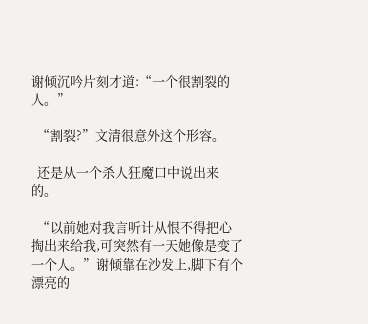谢倾沉吟片刻才道:“一个很割裂的人。”

  “割裂?”文清很意外这个形容。

  还是从一个杀人狂魔口中说出来的。

  “以前她对我言听计从恨不得把心掏出来给我,可突然有一天她像是变了一个人。”谢倾靠在沙发上,脚下有个漂亮的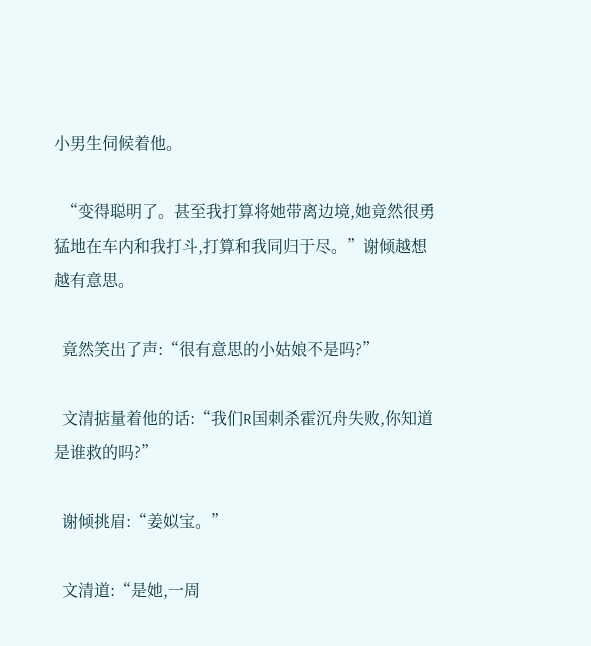小男生伺候着他。

  “变得聪明了。甚至我打算将她带离边境,她竟然很勇猛地在车内和我打斗,打算和我同归于尽。”谢倾越想越有意思。

  竟然笑出了声:“很有意思的小姑娘不是吗?”

  文清掂量着他的话:“我们R国刺杀霍沉舟失败,你知道是谁救的吗?”

  谢倾挑眉:“姜姒宝。”

  文清道:“是她,一周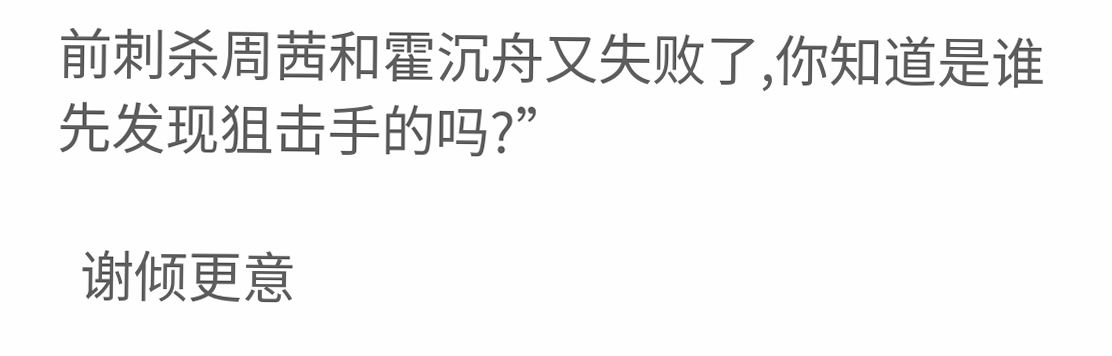前刺杀周茜和霍沉舟又失败了,你知道是谁先发现狙击手的吗?”

  谢倾更意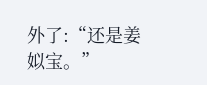外了:“还是姜姒宝。”